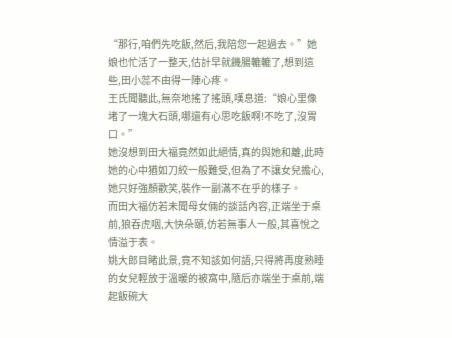“那行,咱們先吃飯,然后,我陪您一起過去。”她娘也忙活了一整天,估計早就饑腸轆轆了,想到這些,田小蕊不由得一陣心疼。
王氏聞聽此,無奈地搖了搖頭,嘆息道:“娘心里像堵了一塊大石頭,哪還有心思吃飯啊!不吃了,沒胃口。”
她沒想到田大福竟然如此絕情,真的與她和離,此時她的心中猶如刀絞一般難受,但為了不讓女兒擔心,她只好強顏歡笑,裝作一副滿不在乎的樣子。
而田大福仿若未聞母女倆的談話內容,正端坐于桌前,狼吞虎咽,大快朵頤,仿若無事人一般,其喜悅之情溢于表。
姚大郎目睹此景,竟不知該如何語,只得將再度熟睡的女兒輕放于溫暖的被窩中,隨后亦端坐于桌前,端起飯碗大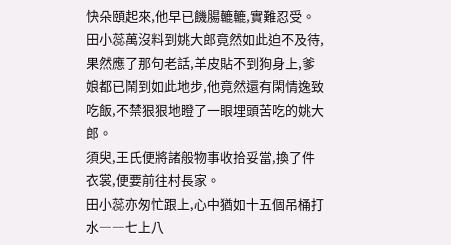快朵頤起來,他早已饑腸轆轆,實難忍受。
田小蕊萬沒料到姚大郎竟然如此迫不及待,果然應了那句老話,羊皮貼不到狗身上,爹娘都已鬧到如此地步,他竟然還有閑情逸致吃飯,不禁狠狠地瞪了一眼埋頭苦吃的姚大郎。
須臾,王氏便將諸般物事收拾妥當,換了件衣裳,便要前往村長家。
田小蕊亦匆忙跟上,心中猶如十五個吊桶打水――七上八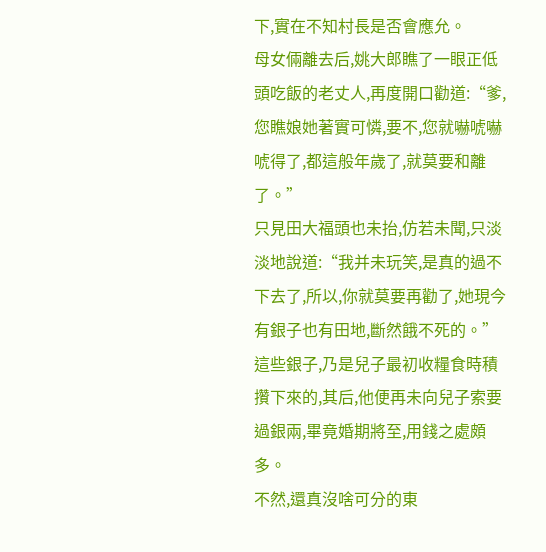下,實在不知村長是否會應允。
母女倆離去后,姚大郎瞧了一眼正低頭吃飯的老丈人,再度開口勸道:“爹,您瞧娘她著實可憐,要不,您就嚇唬嚇唬得了,都這般年歲了,就莫要和離了。”
只見田大福頭也未抬,仿若未聞,只淡淡地說道:“我并未玩笑,是真的過不下去了,所以,你就莫要再勸了,她現今有銀子也有田地,斷然餓不死的。”
這些銀子,乃是兒子最初收糧食時積攢下來的,其后,他便再未向兒子索要過銀兩,畢竟婚期將至,用錢之處頗多。
不然,還真沒啥可分的東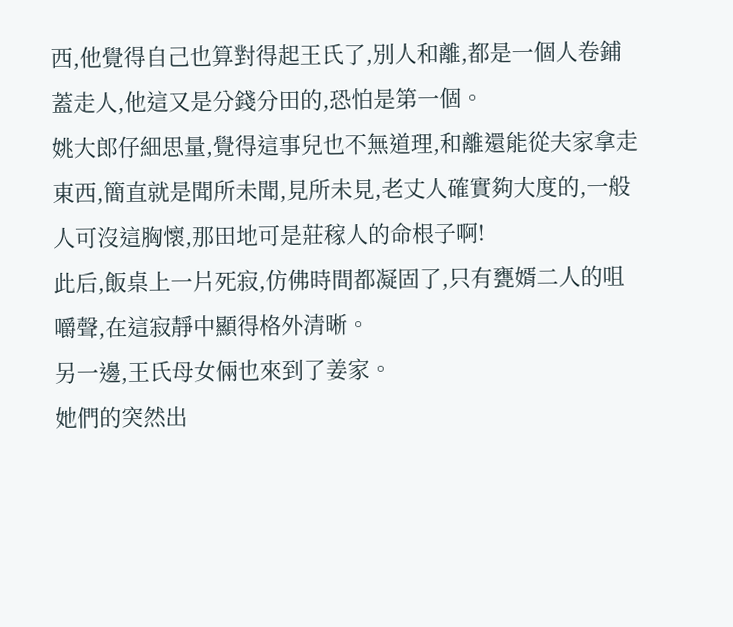西,他覺得自己也算對得起王氏了,別人和離,都是一個人卷鋪蓋走人,他這又是分錢分田的,恐怕是第一個。
姚大郎仔細思量,覺得這事兒也不無道理,和離還能從夫家拿走東西,簡直就是聞所未聞,見所未見,老丈人確實夠大度的,一般人可沒這胸懷,那田地可是莊稼人的命根子啊!
此后,飯桌上一片死寂,仿佛時間都凝固了,只有甕婿二人的咀嚼聲,在這寂靜中顯得格外清晰。
另一邊,王氏母女倆也來到了姜家。
她們的突然出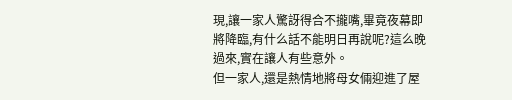現,讓一家人驚訝得合不攏嘴,畢竟夜幕即將降臨,有什么話不能明日再說呢?這么晚過來,實在讓人有些意外。
但一家人,還是熱情地將母女倆迎進了屋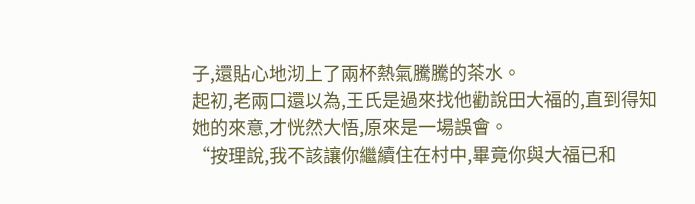子,還貼心地沏上了兩杯熱氣騰騰的茶水。
起初,老兩口還以為,王氏是過來找他勸說田大福的,直到得知她的來意,才恍然大悟,原來是一場誤會。
“按理說,我不該讓你繼續住在村中,畢竟你與大福已和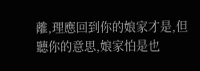離,理應回到你的娘家才是,但聽你的意思,娘家怕是也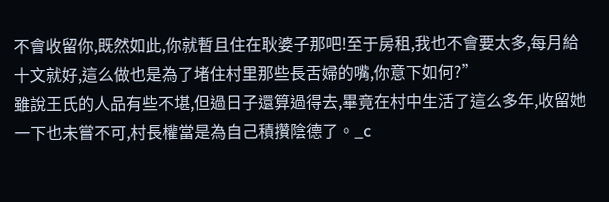不會收留你,既然如此,你就暫且住在耿婆子那吧!至于房租,我也不會要太多,每月給十文就好,這么做也是為了堵住村里那些長舌婦的嘴,你意下如何?”
雖說王氏的人品有些不堪,但過日子還算過得去,畢竟在村中生活了這么多年,收留她一下也未嘗不可,村長權當是為自己積攢陰德了。_c